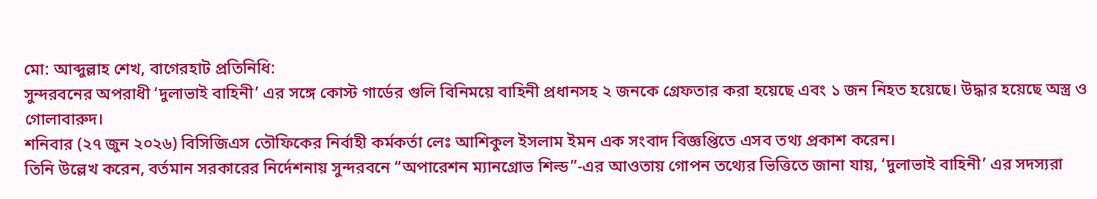মো: আব্দুল্লাহ শেখ, বাগেরহাট প্রতিনিধি:
সুন্দরবনের অপরাধী ‘দুলাভাই বাহিনী’ এর সঙ্গে কোস্ট গার্ডের গুলি বিনিময়ে বাহিনী প্রধানসহ ২ জনকে গ্রেফতার করা হয়েছে এবং ১ জন নিহত হয়েছে। উদ্ধার হয়েছে অস্ত্র ও গোলাবারুদ।
শনিবার (২৭ জুন ২০২৬) বিসিজিএস তৌফিকের নির্বাহী কর্মকর্তা লেঃ আশিকুল ইসলাম ইমন এক সংবাদ বিজ্ঞপ্তিতে এসব তথ্য প্রকাশ করেন।
তিনি উল্লেখ করেন, বর্তমান সরকারের নির্দেশনায় সুন্দরবনে “অপারেশন ম্যানগ্রোভ শিল্ড”-এর আওতায় গোপন তথ্যের ভিত্তিতে জানা যায়, ‘দুলাভাই বাহিনী’ এর সদস্যরা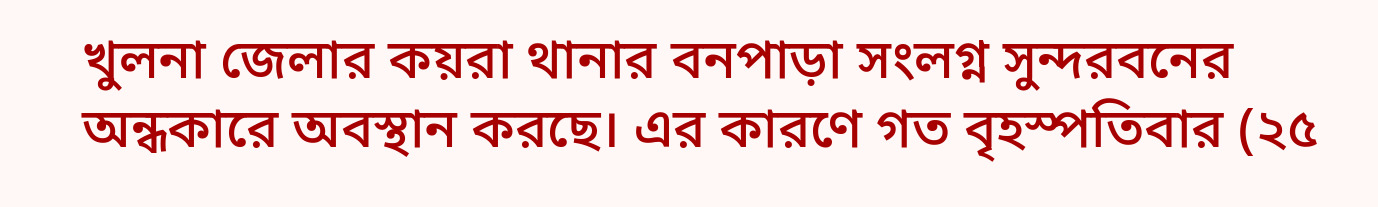খুলনা জেলার কয়রা থানার বনপাড়া সংলগ্ন সুন্দরবনের অন্ধকারে অবস্থান করছে। এর কারণে গত বৃহস্পতিবার (২৫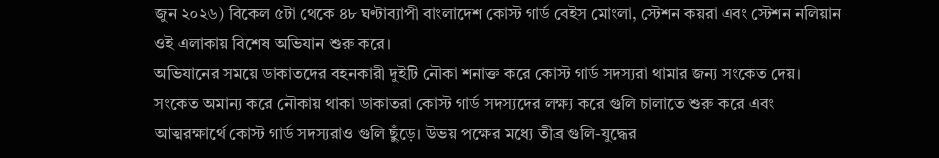জুন ২০২৬) বিকেল ৫টা থেকে ৪৮ ঘণ্টাব্যাপী বাংলাদেশ কোস্ট গার্ড বেইস মোংলা, স্টেশন কয়রা এবং স্টেশন নলিয়ান ওই এলাকায় বিশেষ অভিযান শুরু করে।
অভিযানের সময়ে ডাকাতদের বহনকারী দুইটি নৌকা শনাক্ত করে কোস্ট গার্ড সদস্যরা থামার জন্য সংকেত দেয়। সংকেত অমান্য করে নৌকায় থাকা ডাকাতরা কোস্ট গার্ড সদস্যদের লক্ষ্য করে গুলি চালাতে শুরু করে এবং আত্মরক্ষার্থে কোস্ট গার্ড সদস্যরাও গুলি ছুঁড়ে। উভয় পক্ষের মধ্যে তীব্র গুলি-যুদ্ধের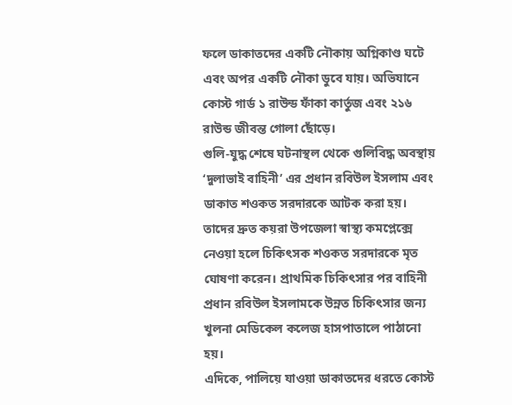ফলে ডাকাতদের একটি নৌকায় অগ্নিকাণ্ড ঘটে এবং অপর একটি নৌকা ডুবে যায়। অভিযানে কোস্ট গার্ড ১ রাউন্ড ফাঁকা কার্তুজ এবং ২১৬ রাউন্ড জীবন্ত গোলা ছোঁড়ে।
গুলি-যুদ্ধ শেষে ঘটনাস্থল থেকে গুলিবিদ্ধ অবস্থায় ‘দুলাভাই বাহিনী’ এর প্রধান রবিউল ইসলাম এবং ডাকাত শওকত সরদারকে আটক করা হয়। তাদের দ্রুত কয়রা উপজেলা স্বাস্থ্য কমপ্লেক্সে নেওয়া হলে চিকিৎসক শওকত সরদারকে মৃত ঘোষণা করেন। প্রাথমিক চিকিৎসার পর বাহিনী প্রধান রবিউল ইসলামকে উন্নত চিকিৎসার জন্য খুলনা মেডিকেল কলেজ হাসপাতালে পাঠানো হয়।
এদিকে, পালিয়ে যাওয়া ডাকাতদের ধরতে কোস্ট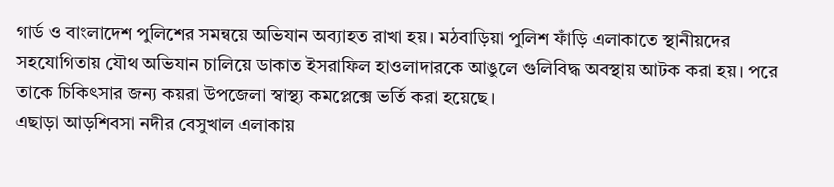গার্ড ও বাংলাদেশ পুলিশের সমন্বয়ে অভিযান অব্যাহত রাখা হয়। মঠবাড়িয়া পুলিশ ফাঁড়ি এলাকাতে স্থানীয়দের সহযোগিতায় যৌথ অভিযান চালিয়ে ডাকাত ইসরাফিল হাওলাদারকে আঙুলে গুলিবিদ্ধ অবস্থায় আটক করা হয়। পরে তাকে চিকিৎসার জন্য কয়রা উপজেলা স্বাস্থ্য কমপ্লেক্সে ভর্তি করা হয়েছে।
এছাড়া আড়শিবসা নদীর বেসুখাল এলাকায়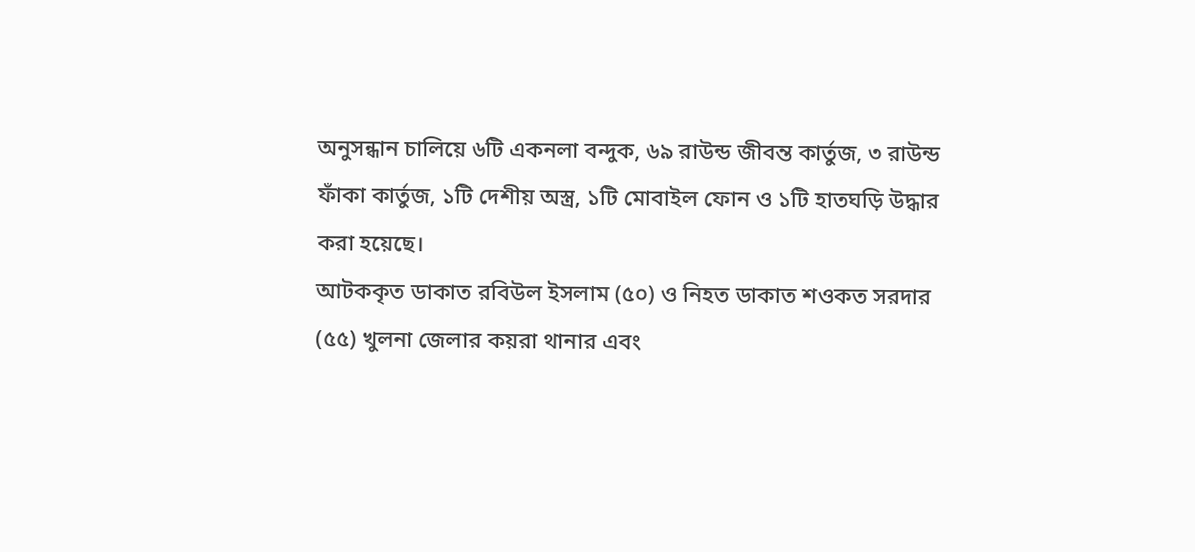অনুসন্ধান চালিয়ে ৬টি একনলা বন্দুক, ৬৯ রাউন্ড জীবন্ত কার্তুজ, ৩ রাউন্ড ফাঁকা কার্তুজ, ১টি দেশীয় অস্ত্র, ১টি মোবাইল ফোন ও ১টি হাতঘড়ি উদ্ধার করা হয়েছে।
আটককৃত ডাকাত রবিউল ইসলাম (৫০) ও নিহত ডাকাত শওকত সরদার (৫৫) খুলনা জেলার কয়রা থানার এবং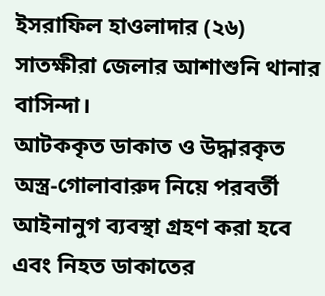ইসরাফিল হাওলাদার (২৬) সাতক্ষীরা জেলার আশাশুনি থানার বাসিন্দা।
আটককৃত ডাকাত ও উদ্ধারকৃত অস্ত্র-গোলাবারুদ নিয়ে পরবর্তী আইনানুগ ব্যবস্থা গ্রহণ করা হবে এবং নিহত ডাকাতের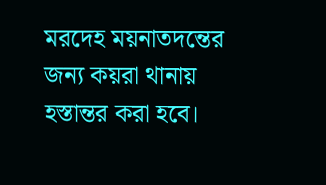মরদেহ ময়নাতদন্তের জন্য কয়রা থানায় হস্তান্তর করা হবে।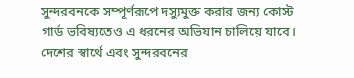সুন্দরবনকে সম্পূর্ণরূপে দস্যুমুক্ত করার জন্য কোস্ট গার্ড ভবিষ্যতেও এ ধরনের অভিযান চালিয়ে যাবে। দেশের স্বার্থে এবং সুন্দরবনের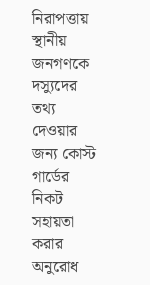নিরাপত্তায় স্থানীয় জনগণকে দস্যুদের তথ্য দেওয়ার জন্য কোস্ট গার্ডের নিকট সহায়তা করার অনুরোধ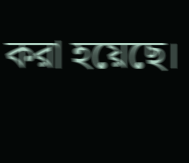করা হয়েছে।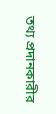তথ্য প্রদানকারীর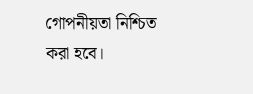গোপনীয়তা নিশ্চিত করা হবে।